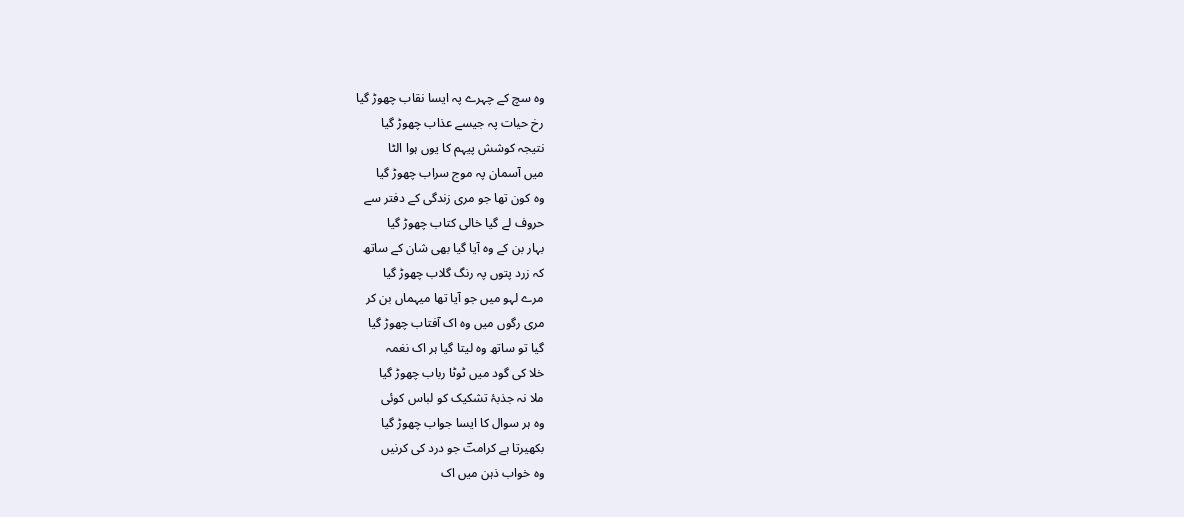وہ سچ کے چہرے پہ ایسا نقاب چھوڑ گیا
رخ حیات پہ جیسے عذاب چھوڑ گیا
نتیجہ کوشش پیہم کا یوں ہوا الٹا
میں آسمان پہ موج سراب چھوڑ گیا
وہ کون تھا جو مری زندگی کے دفتر سے
حروف لے گیا خالی کتاب چھوڑ گیا
بہار بن کے وہ آیا گیا بھی شان کے ساتھ
کہ زرد پتوں پہ رنگ گلاب چھوڑ گیا
مرے لہو میں جو آیا تھا میہماں بن کر
مری رگوں میں وہ اک آفتاب چھوڑ گیا
گیا تو ساتھ وہ لیتا گیا ہر اک نغمہ
خلا کی گود میں ٹوٹا رباب چھوڑ گیا
ملا نہ جذبۂ تشکیک کو لباس کوئی
وہ ہر سوال کا ایسا جواب چھوڑ گیا
بکھیرتا ہے کرامتؔ جو درد کی کرنیں
وہ خواب ذہن میں اک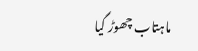ماہتاب چھوڑ گیا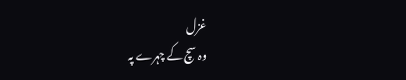غزل
وہ سچ کے چہرے پہ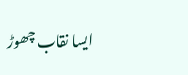ایسا نقاب چھوڑ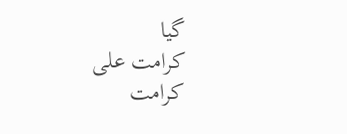گیا
کرامت علی کرامت